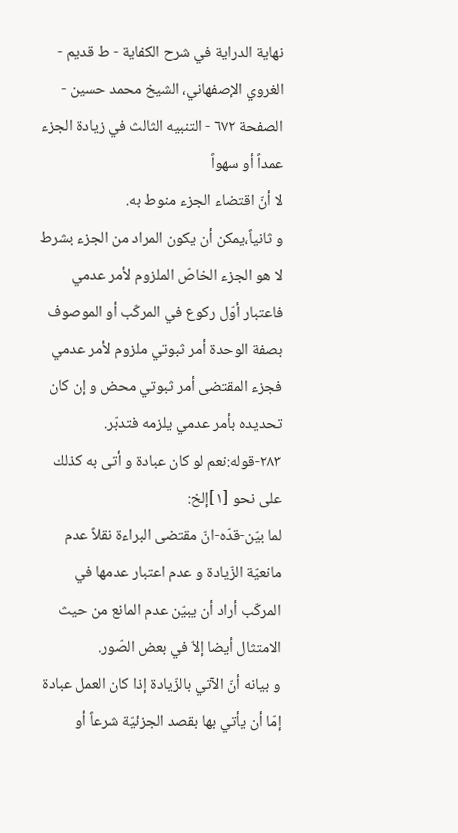نهاية الدراية في شرح الکفاية - ط قديم - الغروي الإصفهاني، الشيخ محمد حسين - الصفحة ٦٧٢ - التنبيه الثالث في زيادة الجزء عمداً أو سهواً
لا أنّ اقتضاء الجزء منوط به.
و ثانياً،يمكن أن يكون المراد من الجزء بشرط لا هو الجزء الخاصّ الملزوم لأمر عدمي فاعتبار أوّل ركوع في المركّب أو الموصوف بصفة الوحدة أمر ثبوتي ملزوم لأمر عدمي فجزء المقتضى أمر ثبوتي محض و إن كان تحديده بأمر عدمي يلزمه فتدبّر.
٢٨٣-قوله:نعم لو كان عبادة و أتى به كذلك على نحو [١]إلخ:
لما بيّن-قدّه-انّ مقتضى البراءة نقلاً عدم مانعيّة الزّيادة و عدم اعتبار عدمها في المركّب أراد أن يبيّن عدم المانع من حيث الامتثال أيضا إلاّ في بعض الصّور.
و بيانه أنّ الآتي بالزّيادة إذا كان العمل عبادة إمّا أن يأتي بها بقصد الجزئيّة شرعاً أو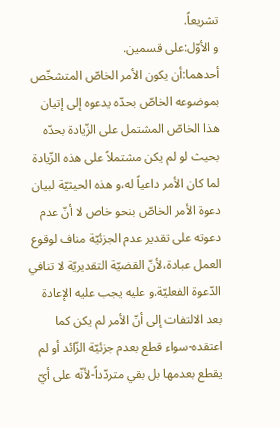تشريعاً.
و الأوّل:على قسمين.
أحدهما:أن يكون الأمر الخاصّ المتشخّص بموضوعه الخاصّ بحدّه يدعوه إلى إتيان هذا الخاصّ المشتمل على الزّيادة بحدّه بحيث لو لم يكن مشتملاً على هذه الزّيادة لما كان الأمر داعياً له،و هذه الحيثيّة لبيان دعوة الأمر الخاصّ بنحو خاص لا أنّ عدم دعوته على تقدير عدم الجزئيّة مناف لوقوع العمل عبادة،لأنّ القضيّة التقديريّة لا تنافي الدّعوة الفعليّة.و عليه يجب عليه الإعادة بعد الالتفات إلى أنّ الأمر لم يكن كما اعتقده-سواء قطع بعدم جزئيّة الزّائد أو لم يقطع بعدمها بل بقي متردّداً-لأنّه على أيّ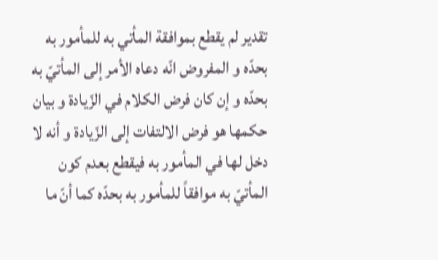تقدير لم يقطع بموافقة المأتي به للمأمور به بحدّه و المفروض انّه دعاه الأمر إلى المأتيّ به بحدّه و إن كان فرض الكلام في الزّيادة و بيان حكمها هو فرض الالتفات إلى الزّيادة و أنه لا دخل لها في المأمور به فيقطع بعدم كون المأتيّ به موافقاً للمأمور به بحدّه كما أنّ ما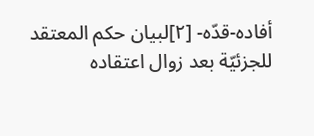أفاده-قدّه- [٢]لبيان حكم المعتقد للجزئيّة بعد زوال اعتقاده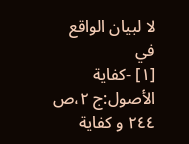لا لبيان الواقع في
[١] -كفاية الأصول:ج ٢،ص ٢٤٤ و كفاية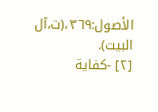الأصول:٣٦٩،(ت،آل البيت).
[٢] -كفاية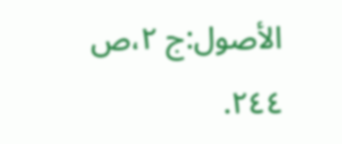الأصول:ج ٢،ص ٢٤٤.